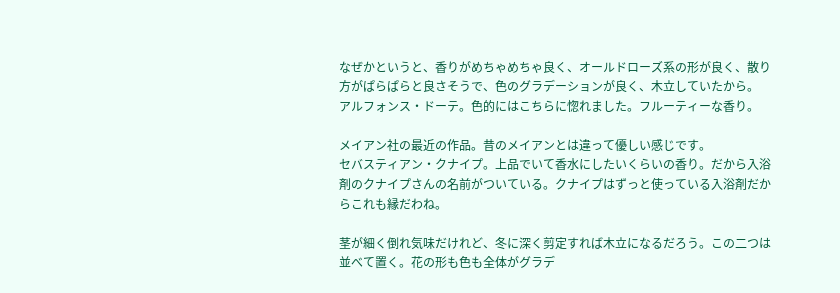なぜかというと、香りがめちゃめちゃ良く、オールドローズ系の形が良く、散り方がぱらぱらと良さそうで、色のグラデーションが良く、木立していたから。
アルフォンス・ドーテ。色的にはこちらに惚れました。フルーティーな香り。

メイアン社の最近の作品。昔のメイアンとは違って優しい感じです。
セバスティアン・クナイプ。上品でいて香水にしたいくらいの香り。だから入浴剤のクナイプさんの名前がついている。クナイプはずっと使っている入浴剤だからこれも縁だわね。

茎が細く倒れ気味だけれど、冬に深く剪定すれば木立になるだろう。この二つは並べて置く。花の形も色も全体がグラデ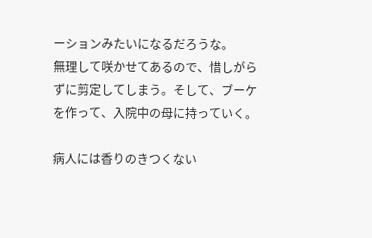ーションみたいになるだろうな。
無理して咲かせてあるので、惜しがらずに剪定してしまう。そして、ブーケを作って、入院中の母に持っていく。

病人には香りのきつくない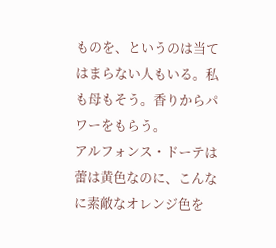ものを、というのは当てはまらない人もいる。私も母もそう。香りからパワーをもらう。
アルフォンス・ドーテは蕾は黄色なのに、こんなに素敵なオレンジ色を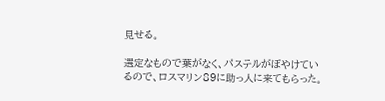見せる。

選定なもので葉がなく、パステルがぼやけているので、ロスマリン89に助っ人に来てもらった。